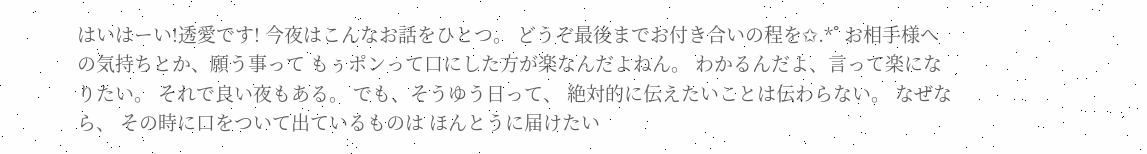はいはーい!透愛です! 今夜はこんなお話をひとつ。 どうぞ最後までお付き合いの程を✩.*˚ お相手様への気持ちとか、願う事って もぅポンって口にした方が楽なんだよねん。 わかるんだよ、言って楽になりたい。 それで良い夜もある。 でも、そうゆう日って、 絶対的に伝えたいことは伝わらない。 なぜなら、 その時に口をついて出ているものは ほんとうに届けたい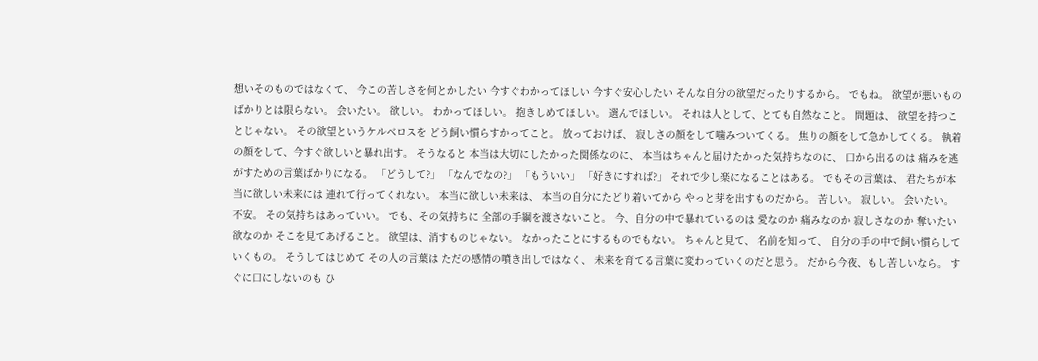想いそのものではなくて、 今この苦しさを何とかしたい 今すぐわかってほしい 今すぐ安心したい そんな自分の欲望だったりするから。 でもね。 欲望が悪いものばかりとは限らない。 会いたい。 欲しい。 わかってほしい。 抱きしめてほしい。 選んでほしい。 それは人として、とても自然なこと。 問題は、 欲望を持つことじゃない。 その欲望というケルベロスを どう飼い慣らすかってこと。 放っておけば、 寂しさの顔をして噛みついてくる。 焦りの顔をして急かしてくる。 執着の顔をして、今すぐ欲しいと暴れ出す。 そうなると 本当は大切にしたかった関係なのに、 本当はちゃんと届けたかった気持ちなのに、 口から出るのは 痛みを逃がすための言葉ばかりになる。 「どうして?」 「なんでなの?」 「もういい」 「好きにすれば?」 それで少し楽になることはある。 でもその言葉は、 君たちが本当に欲しい未来には 連れて行ってくれない。 本当に欲しい未来は、 本当の自分にたどり着いてから やっと芽を出すものだから。 苦しい。 寂しい。 会いたい。 不安。 その気持ちはあっていい。 でも、その気持ちに 全部の手綱を渡さないこと。 今、自分の中で暴れているのは 愛なのか 痛みなのか 寂しさなのか 奪いたい欲なのか そこを見てあげること。 欲望は、消すものじゃない。 なかったことにするものでもない。 ちゃんと見て、 名前を知って、 自分の手の中で飼い慣らしていくもの。 そうしてはじめて その人の言葉は ただの感情の噴き出しではなく、 未来を育てる言葉に変わっていくのだと思う。 だから今夜、もし苦しいなら。 すぐに口にしないのも ひ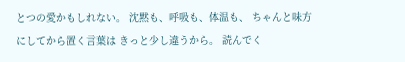とつの愛かもしれない。 沈黙も、呼吸も、体温も、 ちゃんと味方にしてから置く言葉は きっと少し違うから。 読んでく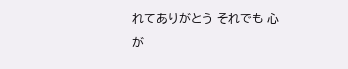れてありがとう それでも 心が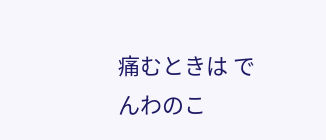痛むときは でんわのこ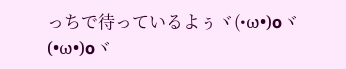っちで待っているよぅヾ(•ω•)oヾ(•ω•)oヾ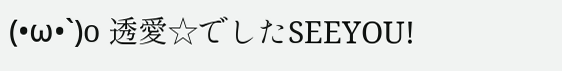(•ω•`)o 透愛☆でしたSEEYOU!